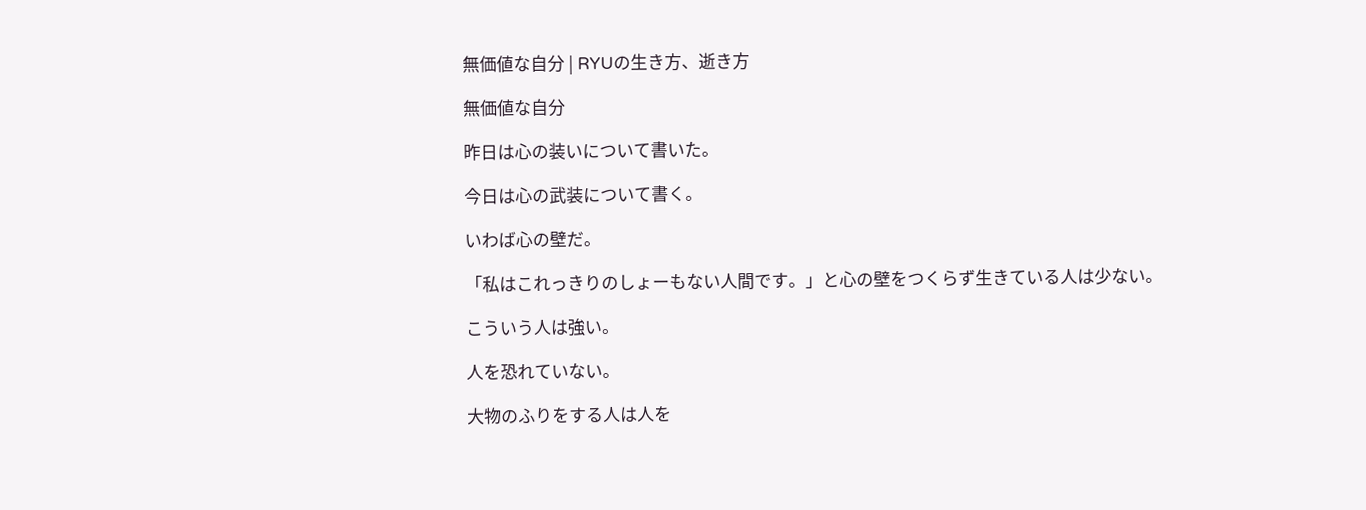無価値な自分 | RYUの生き方、逝き方

無価値な自分

昨日は心の装いについて書いた。

今日は心の武装について書く。

いわば心の壁だ。

「私はこれっきりのしょーもない人間です。」と心の壁をつくらず生きている人は少ない。

こういう人は強い。

人を恐れていない。

大物のふりをする人は人を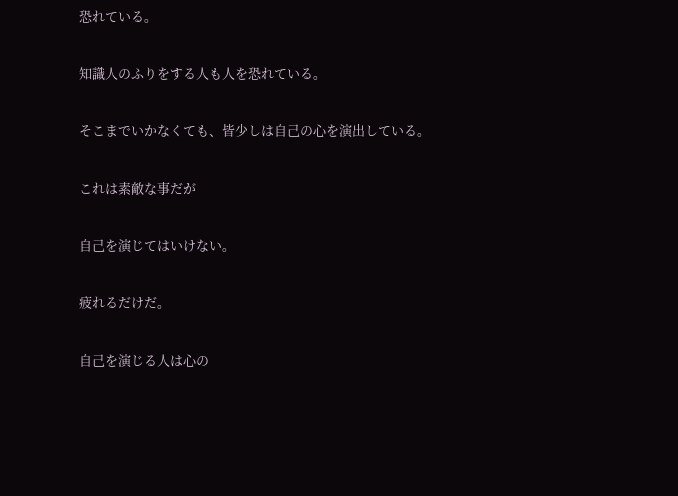恐れている。

知識人のふりをする人も人を恐れている。

そこまでいかなくても、皆少しは自己の心を演出している。

これは素敵な事だが

自己を演じてはいけない。

疲れるだけだ。

自己を演じる人は心の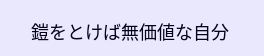鎧をとけば無価値な自分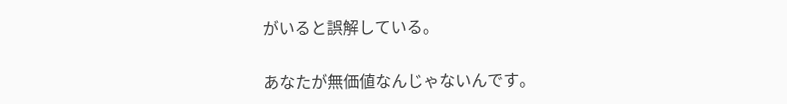がいると誤解している。

あなたが無価値なんじゃないんです。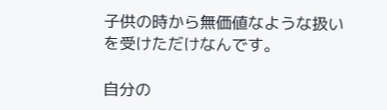子供の時から無価値なような扱いを受けただけなんです。

自分の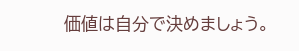価値は自分で決めましょう。